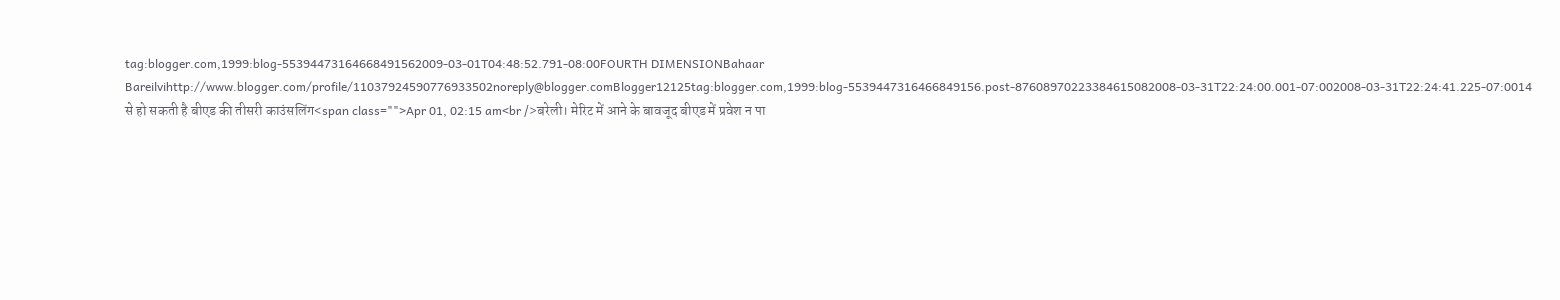tag:blogger.com,1999:blog-55394473164668491562009-03-01T04:48:52.791-08:00FOURTH DIMENSIONBahaar Bareilvihttp://www.blogger.com/profile/11037924590776933502noreply@blogger.comBlogger12125tag:blogger.com,1999:blog-5539447316466849156.post-87608970223384615082008-03-31T22:24:00.001-07:002008-03-31T22:24:41.225-07:0014 से हो सकती है बीएड की तीसरी काउंसलिंग<span class="">Apr 01, 02:15 am<br />बरेली। मेरिट में आने के बावजूद बीएड में प्रवेश न पा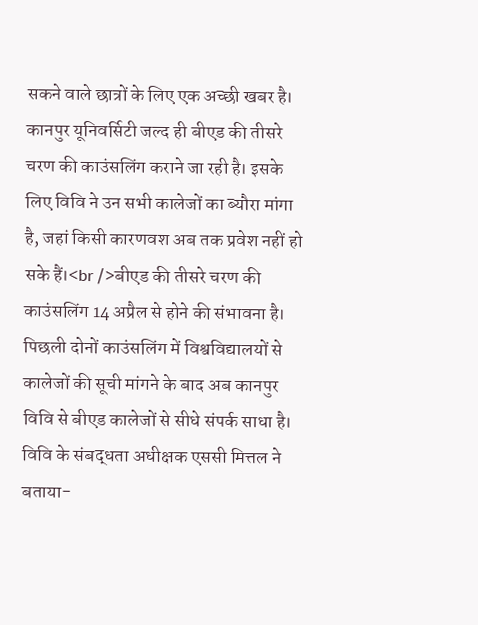सकने वाले छात्रों के लिए एक अच्छी खबर है। कानपुर यूनिवर्सिटी जल्द ही बीएड की तीसरे चरण की काउंसलिंग कराने जा रही है। इसके लिए विवि ने उन सभी कालेजों का ब्यौरा मांगा है, जहां किसी कारणवश अब तक प्रवेश नहीं हो सके हैं।<br />बीएड की तीसरे चरण की काउंसलिंग 14 अप्रैल से होने की संभावना है। पिछली दोनों काउंसलिंग में विश्वविद्यालयों से कालेजों की सूची मांगने के बाद अब कानपुर विवि से बीएड कालेजों से सीधे संपर्क साधा है। विवि के संबद्धता अधीक्षक एससी मित्तल ने बताया-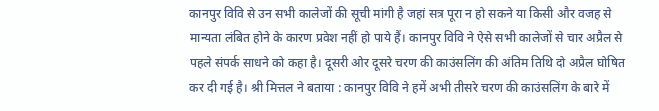कानपुर विवि से उन सभी कालेजों की सूची मांगी है जहां सत्र पूरा न हो सकने या किसी और वजह से मान्यता लंबित होने के कारण प्रवेश नहीं हो पाये हैं। कानपुर विवि ने ऐसे सभी कालेजों से चार अप्रैल से पहले संपर्क साधने को कहा है। दूसरी ओर दूसरे चरण की काउंसलिंग की अंतिम तिथि दो अप्रैल घोषित कर दी गई है। श्री मित्तल ने बताया : कानपुर विवि ने हमें अभी तीसरे चरण की काउंसलिंग के बारे में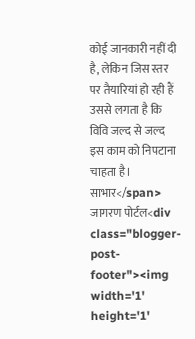कोई जानकारी नहीं दी है, लेकिन जिस स्तर पर तैयारियां हो रही हैं उससे लगता है कि विवि जल्द से जल्द इस काम को निपटाना चाहता है। साभार</span> जागरण पोर्टल<div class="blogger-post-footer"><img width='1' height='1'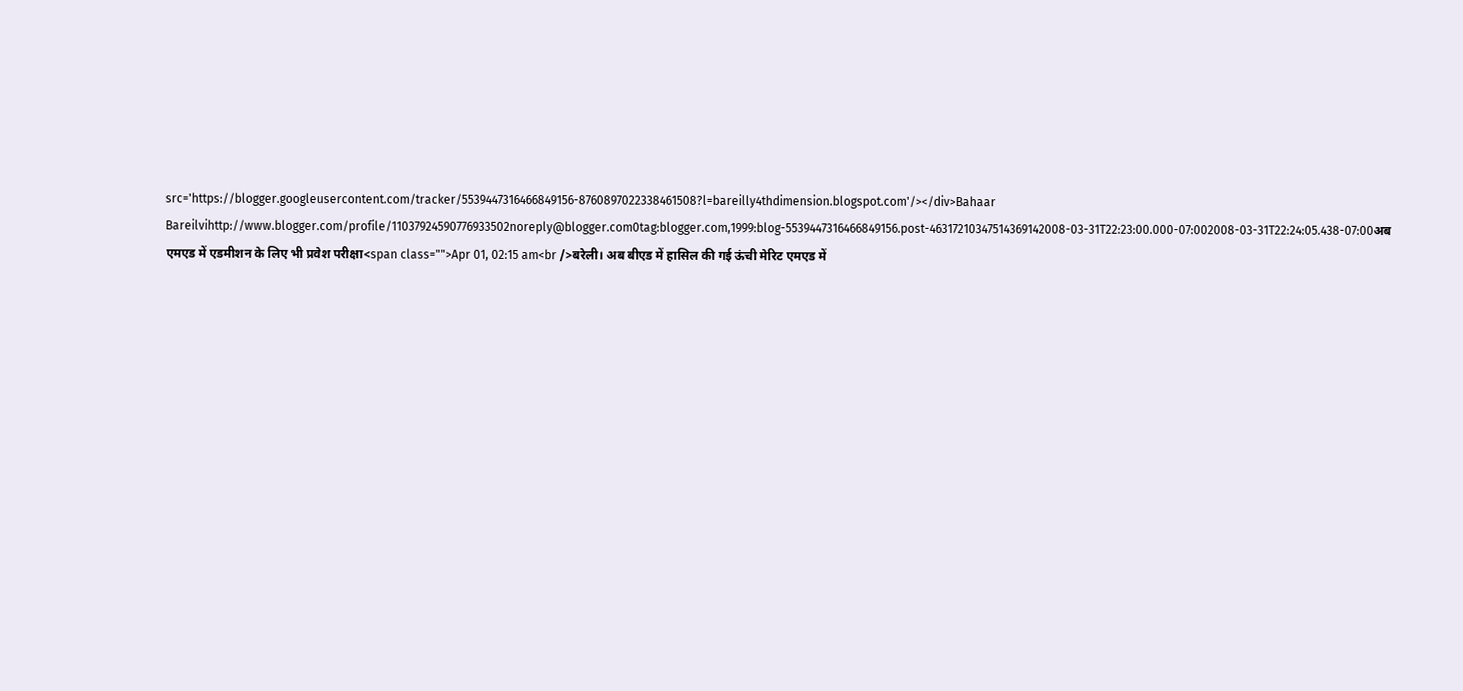src='https://blogger.googleusercontent.com/tracker/5539447316466849156-8760897022338461508?l=bareilly4thdimension.blogspot.com'/></div>Bahaar Bareilvihttp://www.blogger.com/profile/11037924590776933502noreply@blogger.com0tag:blogger.com,1999:blog-5539447316466849156.post-46317210347514369142008-03-31T22:23:00.000-07:002008-03-31T22:24:05.438-07:00अब एमएड में एडमीशन के लिए भी प्रवेश परीक्षा<span class="">Apr 01, 02:15 am<br />बरेली। अब बीएड में हासिल की गई ऊंची मेरिट एमएड में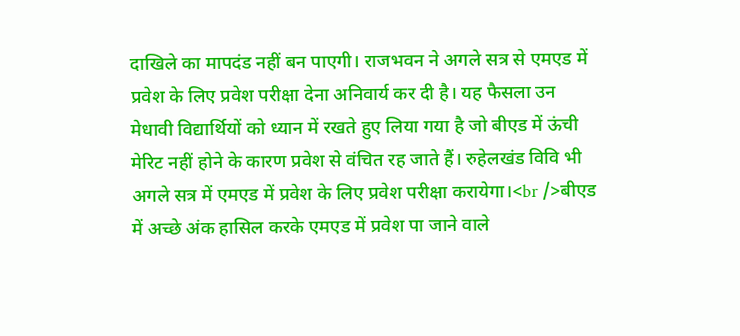दाखिले का मापदंड नहीं बन पाएगी। राजभवन ने अगले सत्र से एमएड में प्रवेश के लिए प्रवेश परीक्षा देना अनिवार्य कर दी है। यह फैसला उन मेधावी विद्यार्थियों को ध्यान में रखते हुए लिया गया है जो बीएड में ऊंची मेरिट नहीं होने के कारण प्रवेश से वंचित रह जाते हैं। रुहेलखंड विवि भी अगले सत्र में एमएड में प्रवेश के लिए प्रवेश परीक्षा करायेगा।<br />बीएड में अच्छे अंक हासिल करके एमएड में प्रवेश पा जाने वाले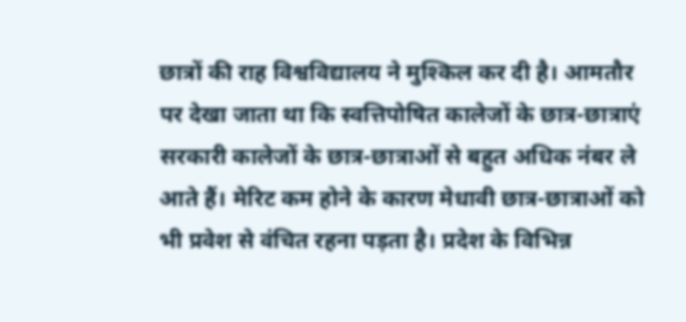छात्रों की राह विश्वविद्यालय ने मुश्किल कर दी है। आमतौर पर देखा जाता था कि स्वत्तिपोषित कालेजों के छात्र-छात्राएं सरकारी कालेजों के छात्र-छात्राओं से बहुत अधिक नंबर ले आते हैं। मेरिट कम होने के कारण मेधावी छात्र-छात्राओं को भी प्रवेश से वंचित रहना पड़ता है। प्रदेश के विभिन्न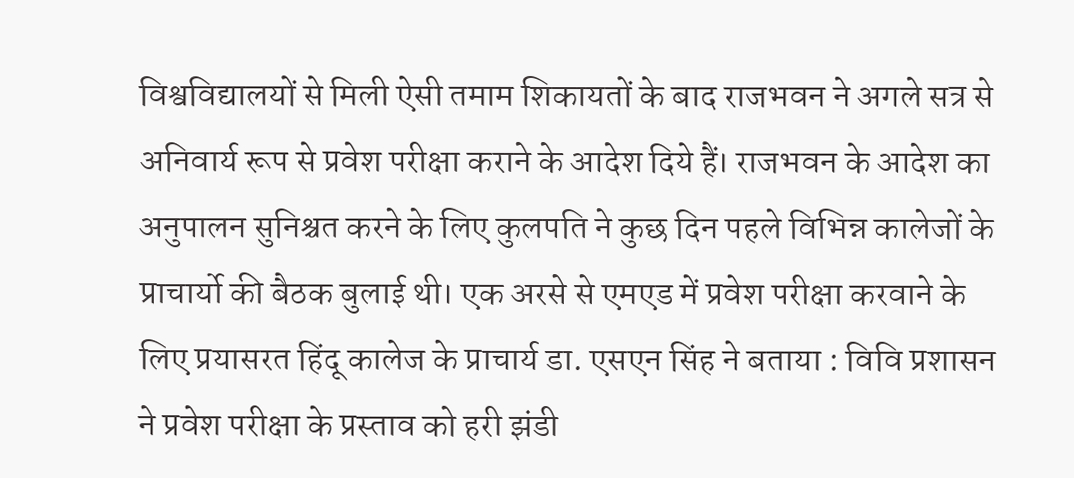विश्वविद्यालयों से मिली ऐसी तमाम शिकायतों के बाद राजभवन ने अगले सत्र से अनिवार्य रूप से प्रवेश परीक्षा कराने के आदेश दिये हैं। राजभवन के आदेश का अनुपालन सुनिश्चत करने के लिए कुलपति ने कुछ दिन पहले विभिन्न कालेजों के प्राचार्यो की बैठक बुलाई थी। एक अरसे से एमएड में प्रवेश परीक्षा करवाने के लिए प्रयासरत हिंदू कालेज के प्राचार्य डा. एसएन सिंह ने बताया : विवि प्रशासन ने प्रवेश परीक्षा के प्रस्ताव को हरी झंडी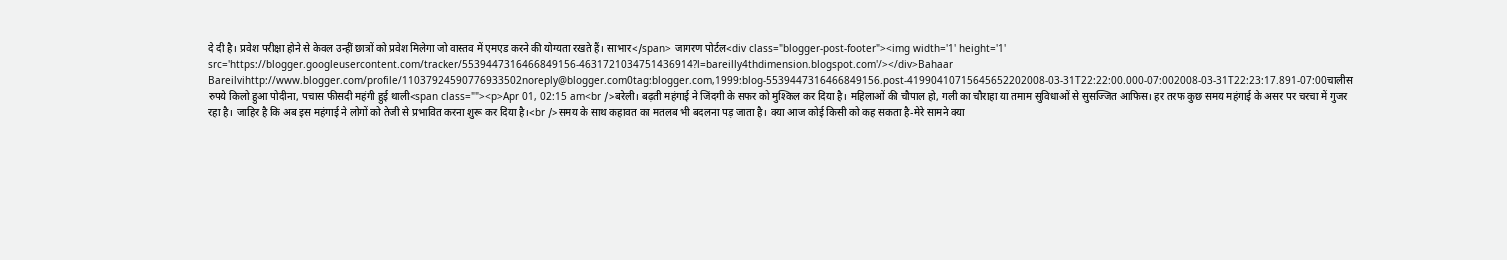दे दी है। प्रवेश परीक्षा होने से केवल उन्हीं छात्रों को प्रवेश मिलेगा जो वास्तव में एमएड करने की योग्यता रखते हैं। साभार</span> जागरण पोर्टल<div class="blogger-post-footer"><img width='1' height='1' src='https://blogger.googleusercontent.com/tracker/5539447316466849156-4631721034751436914?l=bareilly4thdimension.blogspot.com'/></div>Bahaar Bareilvihttp://www.blogger.com/profile/11037924590776933502noreply@blogger.com0tag:blogger.com,1999:blog-5539447316466849156.post-41990410715645652202008-03-31T22:22:00.000-07:002008-03-31T22:23:17.891-07:00चालीस रुपये किलो हुआ पोदीना, पचास फीसदी महंगी हुई थाली<span class=""><p>Apr 01, 02:15 am<br />बरेली। बढ़ती महंगाई ने जिंदगी के सफर को मुश्किल कर दिया है। महिलाओं की चौपाल हो, गली का चौराहा या तमाम सुविधाओं से सुसज्जित आफिस। हर तरफ कुछ समय महंगाई के असर पर चरचा में गुजर रहा है। जाहिर है कि अब इस महंगाई ने लोगों को तेजी से प्रभावित करना शुरू कर दिया है।<br />समय के साथ कहावत का मतलब भी बदलना पड़ जाता है। क्या आज कोई किसी को कह सकता है-मेरे सामने क्या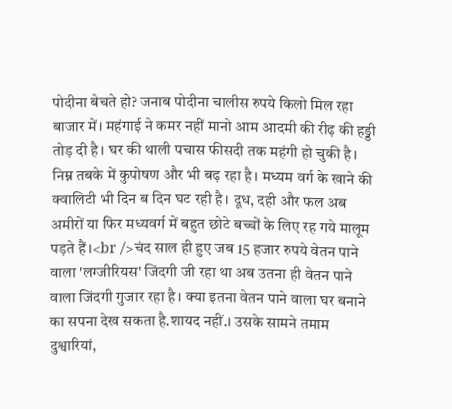पोदीना बेचते हो? जनाब पोदीना चालीस रुपये किलो मिल रहा बाजार में। महंगाई ने कमर नहीं मानो आम आदमी की रीढ़ की हड्डी तोड़ दी है। घर की थाली पचास फीसदी तक महंगी हो चुकी है। निम्न तबके में कुपोषण और भी बढ़ रहा है। मध्यम वर्ग के खाने की क्वालिटी भी दिन ब दिन घट रही है। दूध, दही और फल अब अमीरों या फिर मध्यवर्ग में बहुत छोटे बच्चों के लिए रह गये मालूम पड़ते हैं।<br />चंद साल ही हुए जब 15 हजार रुपये वेतन पाने वाला 'लग्जीरियस' जिंदगी जी रहा था अब उतना ही वेतन पाने वाला जिंदगी गुजार रहा है। क्या इतना वेतन पाने वाला घर बनाने का सपना देख सकता है.शायद नहीं.। उसके सामने तमाम दुश्वारियां,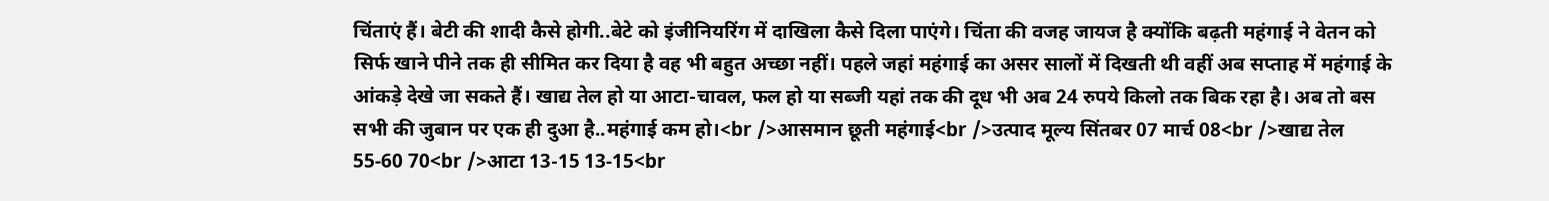चिंताएं हैं। बेटी की शादी कैसे होगी..बेटे को इंजीनियरिंग में दाखिला कैसे दिला पाएंगे। चिंता की वजह जायज है क्योंकि बढ़ती महंगाई ने वेतन को सिर्फ खाने पीने तक ही सीमित कर दिया है वह भी बहुत अच्छा नहीं। पहले जहां महंगाई का असर सालों में दिखती थी वहीं अब सप्ताह में महंगाई के आंकड़े देखे जा सकते हैं। खाद्य तेल हो या आटा-चावल, फल हो या सब्जी यहां तक की दूध भी अब 24 रुपये किलो तक बिक रहा है। अब तो बस सभी की जुबान पर एक ही दुआ है..महंगाई कम हो।<br />आसमान छूती महंगाई<br />उत्पाद मूल्य सिंतबर 07 मार्च 08<br />खाद्य तेल 55-60 70<br />आटा 13-15 13-15<br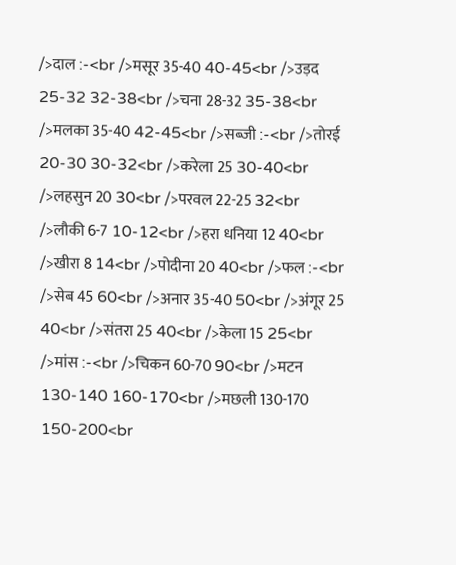/>दाल :-<br />मसूर 35-40 40-45<br />उड़द 25-32 32-38<br />चना 28-32 35-38<br />मलका 35-40 42-45<br />सब्जी :-<br />तोरई 20-30 30-32<br />करेला 25 30-40<br />लहसुन 20 30<br />परवल 22-25 32<br />लौकी 6-7 10-12<br />हरा धनिया 12 40<br />खीरा 8 14<br />पोदीना 20 40<br />फल :-<br />सेब 45 60<br />अनार 35-40 50<br />अंगूर 25 40<br />संतरा 25 40<br />केला 15 25<br />मांस :-<br />चिकन 60-70 90<br />मटन 130-140 160-170<br />मछली 130-170 150-200<br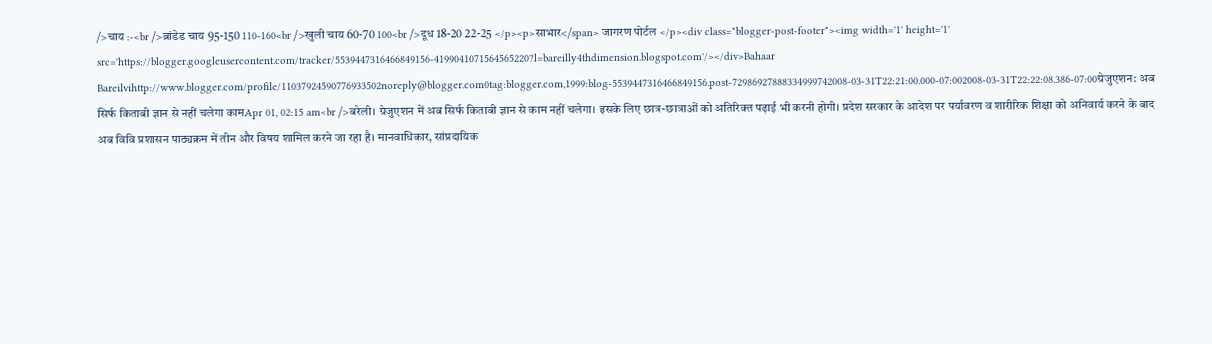/>चाय :-<br />ब्रांडेड चाय 95-150 110-160<br />खुली चाय 60-70 100<br />दूध 18-20 22-25 </p><p>साभार</span> जागरण पोर्टल </p><div class="blogger-post-footer"><img width='1' height='1' src='https://blogger.googleusercontent.com/tracker/5539447316466849156-4199041071564565220?l=bareilly4thdimension.blogspot.com'/></div>Bahaar Bareilvihttp://www.blogger.com/profile/11037924590776933502noreply@blogger.com0tag:blogger.com,1999:blog-5539447316466849156.post-72986927888334999742008-03-31T22:21:00.000-07:002008-03-31T22:22:08.386-07:00ग्रेजुएशन: अब सिर्फ किताबी ज्ञान से नहीं चलेगा कामApr 01, 02:15 am<br />बरेली। ग्रेजुएशन में अब सिर्फ किताबी ज्ञान से काम नहीं चलेगा। इसके लिए छात्र-छात्राओं को अतिरिक्त पढ़ाई भी करनी होगी। प्रदेश सरकार के आदेश पर पर्यावरण व शारीरिक शिक्षा को अनिवार्य करने के बाद अब विवि प्रशासन पाठ्यक्रम में तीन और विषय शामिल करने जा रहा है। मानवाधिकार, सांप्रदायिक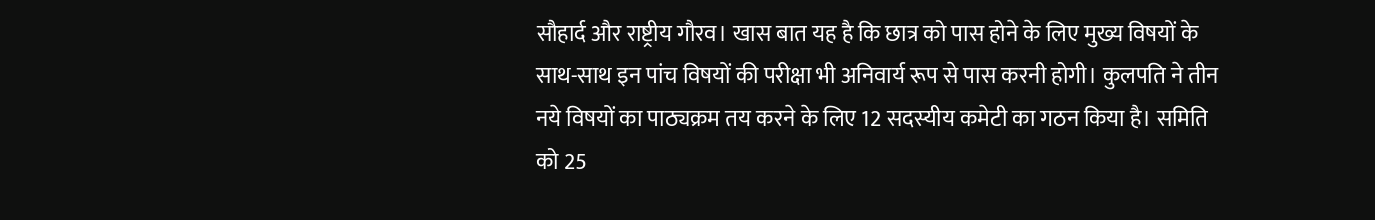सौहार्द और राष्ट्रीय गौरव। खास बात यह है कि छात्र को पास होने के लिए मुख्य विषयों के साथ-साथ इन पांच विषयों की परीक्षा भी अनिवार्य रूप से पास करनी होगी। कुलपति ने तीन नये विषयों का पाठ्यक्रम तय करने के लिए 12 सदस्यीय कमेटी का गठन किया है। समिति को 25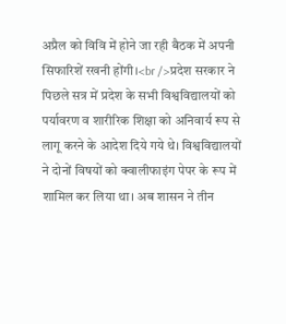अप्रैल को विवि में होने जा रही बैठक में अपनी सिफारिशें रखनी होंगी।<br />प्रदेश सरकार ने पिछले सत्र में प्रदेश के सभी विश्वविद्यालयों को पर्यावरण व शारीरिक शिक्षा को अनिवार्य रूप से लागू करने के आदेश दिये गये थे। विश्वविद्यालयों ने दोनों विषयों को क्वालीफाइंग पेपर के रूप में शामिल कर लिया था। अब शासन ने तीन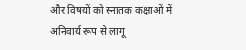और विषयों को स्नातक कक्षाओं में अनिवार्य रूप से लागू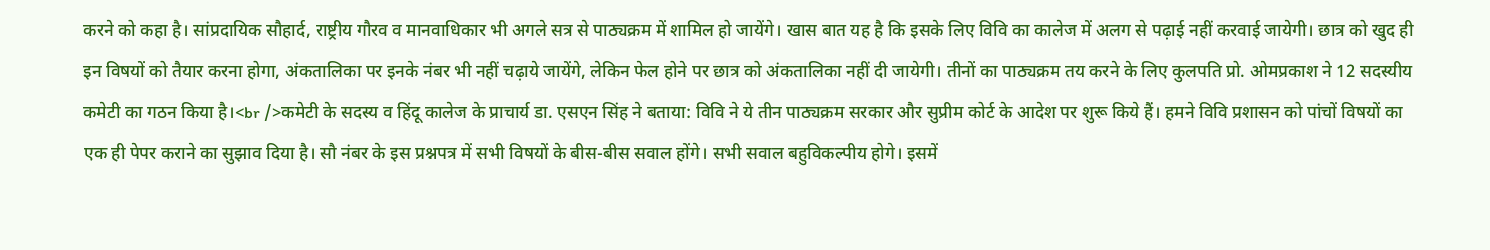करने को कहा है। सांप्रदायिक सौहार्द, राष्ट्रीय गौरव व मानवाधिकार भी अगले सत्र से पाठ्यक्रम में शामिल हो जायेंगे। खास बात यह है कि इसके लिए विवि का कालेज में अलग से पढ़ाई नहीं करवाई जायेगी। छात्र को खुद ही इन विषयों को तैयार करना होगा, अंकतालिका पर इनके नंबर भी नहीं चढ़ाये जायेंगे, लेकिन फेल होने पर छात्र को अंकतालिका नहीं दी जायेगी। तीनों का पाठ्यक्रम तय करने के लिए कुलपति प्रो. ओमप्रकाश ने 12 सदस्यीय कमेटी का गठन किया है।<br />कमेटी के सदस्य व हिंदू कालेज के प्राचार्य डा. एसएन सिंह ने बताया: विवि ने ये तीन पाठ्यक्रम सरकार और सुप्रीम कोर्ट के आदेश पर शुरू किये हैं। हमने विवि प्रशासन को पांचों विषयों का एक ही पेपर कराने का सुझाव दिया है। सौ नंबर के इस प्रश्नपत्र में सभी विषयों के बीस-बीस सवाल होंगे। सभी सवाल बहुविकल्पीय होगे। इसमें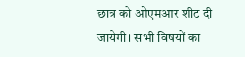छात्र को ओएमआर शीट दी जायेगी। सभी विषयों का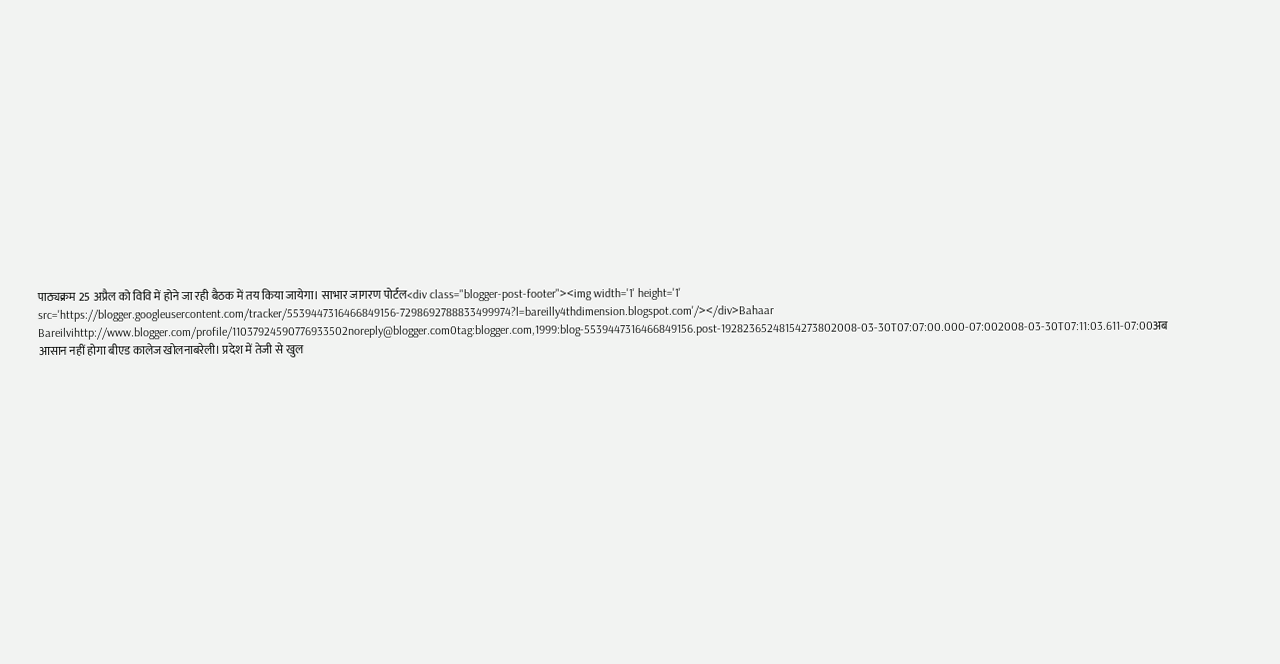पाठ्यक्रम 25 अप्रैल को विवि में होने जा रही बैठक में तय किया जायेगा। साभार जागरण पोर्टल<div class="blogger-post-footer"><img width='1' height='1' src='https://blogger.googleusercontent.com/tracker/5539447316466849156-7298692788833499974?l=bareilly4thdimension.blogspot.com'/></div>Bahaar Bareilvihttp://www.blogger.com/profile/11037924590776933502noreply@blogger.com0tag:blogger.com,1999:blog-5539447316466849156.post-19282365248154273802008-03-30T07:07:00.000-07:002008-03-30T07:11:03.611-07:00अब आसान नहीं होगा बीएड कालेज खोलनाबरेली। प्रदेश में तेजी से खुल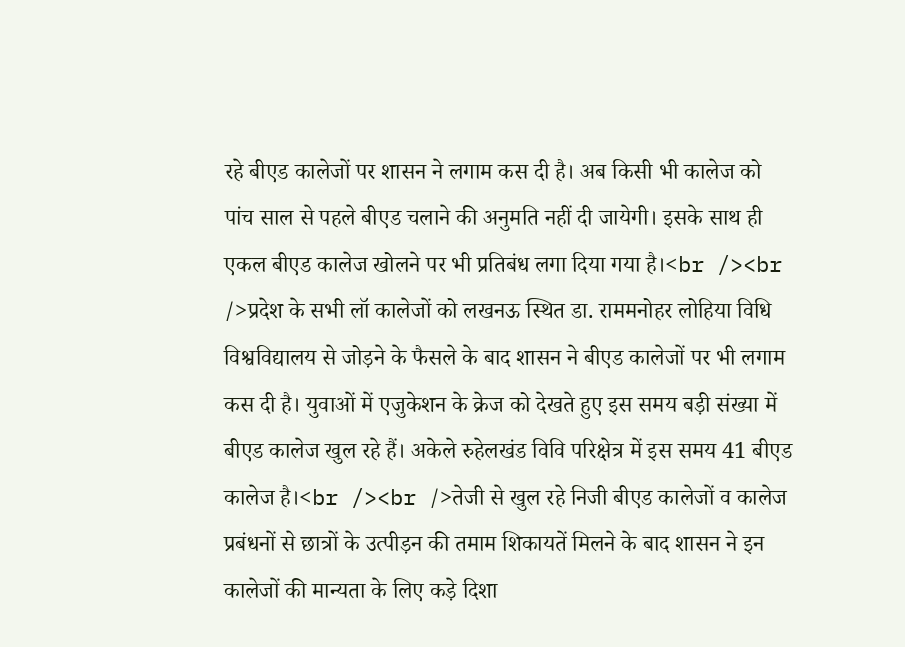रहे बीएड कालेजों पर शासन ने लगाम कस दी है। अब किसी भी कालेज को पांच साल से पहले बीएड चलाने की अनुमति नहीं दी जायेगी। इसके साथ ही एकल बीएड कालेज खोलने पर भी प्रतिबंध लगा दिया गया है।<br /><br />प्रदेश के सभी लॉ कालेजों को लखनऊ स्थित डा. राममनोहर लोहिया विधि विश्वविद्यालय से जोड़ने के फैसले के बाद शासन ने बीएड कालेजों पर भी लगाम कस दी है। युवाओं में एजुकेशन के क्रेज को देखते हुए इस समय बड़ी संख्या में बीएड कालेज खुल रहे हैं। अकेले रुहेलखंड विवि परिक्षेत्र में इस समय 41 बीएड कालेज है।<br /><br />तेजी से खुल रहे निजी बीएड कालेजों व कालेज प्रबंधनों से छात्रों के उत्पीड़न की तमाम शिकायतें मिलने के बाद शासन ने इन कालेजों की मान्यता के लिए कड़े दिशा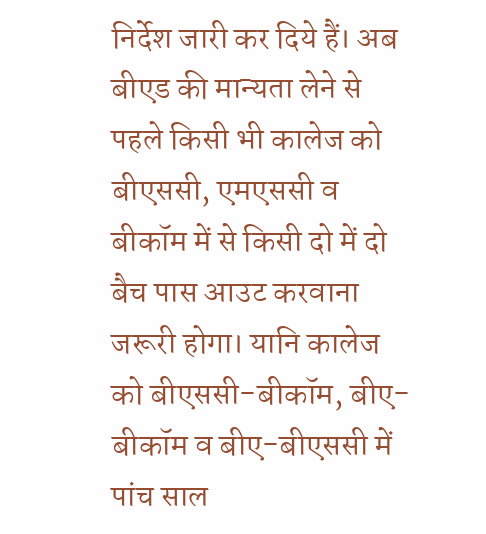निर्देश जारी कर दिये हैं। अब बीएड की मान्यता लेने से पहले किसी भी कालेज को बीएससी, एमएससी व बीकॉम में से किसी दो में दो बैच पास आउट करवाना जरूरी होगा। यानि कालेज को बीएससी-बीकॉम, बीए-बीकॉम व बीए-बीएससी में पांच साल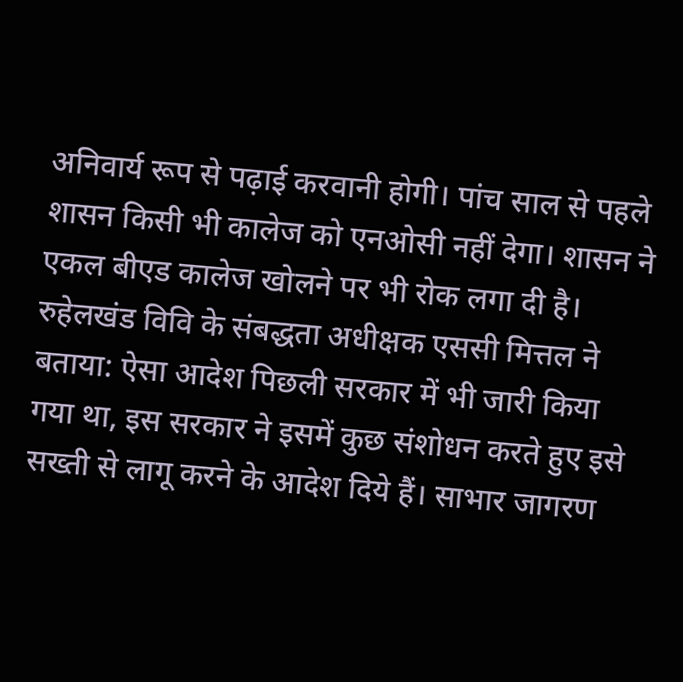अनिवार्य रूप से पढ़ाई करवानी होगी। पांच साल से पहले शासन किसी भी कालेज को एनओसी नहीं देगा। शासन ने एकल बीएड कालेज खोलने पर भी रोक लगा दी है। रुहेलखंड विवि के संबद्धता अधीक्षक एससी मित्तल ने बताया: ऐसा आदेश पिछली सरकार में भी जारी किया गया था, इस सरकार ने इसमें कुछ संशोधन करते हुए इसे सख्ती से लागू करने के आदेश दिये हैं। साभार जागरण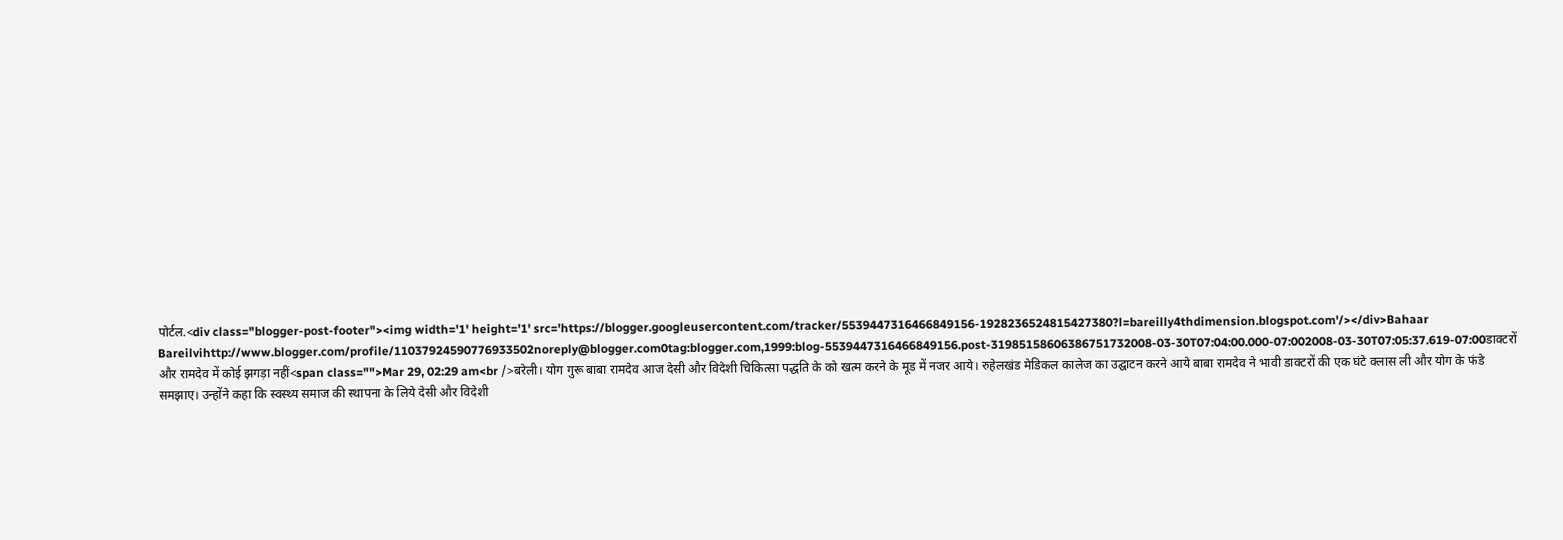पोर्टल.<div class="blogger-post-footer"><img width='1' height='1' src='https://blogger.googleusercontent.com/tracker/5539447316466849156-1928236524815427380?l=bareilly4thdimension.blogspot.com'/></div>Bahaar Bareilvihttp://www.blogger.com/profile/11037924590776933502noreply@blogger.com0tag:blogger.com,1999:blog-5539447316466849156.post-31985158606386751732008-03-30T07:04:00.000-07:002008-03-30T07:05:37.619-07:00डाक्टरों और रामदेव में कोई झगड़ा नहीं<span class="">Mar 29, 02:29 am<br />बरेली। योग गुरू बाबा रामदेव आज देसी और विदेशी चिकित्सा पद्धति के को खत्म करने के मूड में नजर आये। रुहेलखंड मेडिकल कालेज का उद्घाटन करने आये बाबा रामदेव ने भावी डाक्टरों की एक घंटे क्लास ली और योग के फंडे समझाए। उन्होंने कहा कि स्वस्थ्य समाज की स्थापना के लिये देसी और विदेशी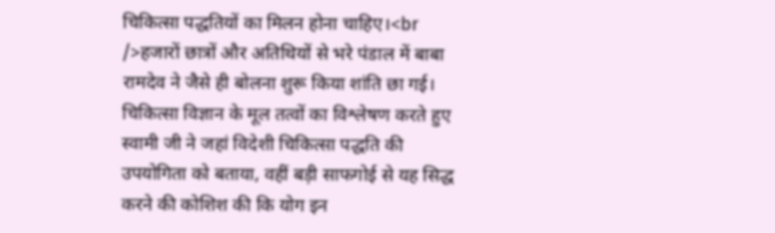चिकित्सा पद्धतियों का मिलन होना चाहिए।<br />हजारों छात्रों और अतिथियों से भरे पंडाल में बाबा रामदेव ने जैसे ही बोलना शुरू किया शांति छा गई। चिकित्सा विज्ञान के मूल तत्वों का विश्लेषण करते हुए स्वामी जी ने जहां विदेशी चिकित्सा पद्धति की उपयोगिता को बताया, वहीं बड़ी साफगोई से यह सिद्ध करने की कोशिश की कि योग इन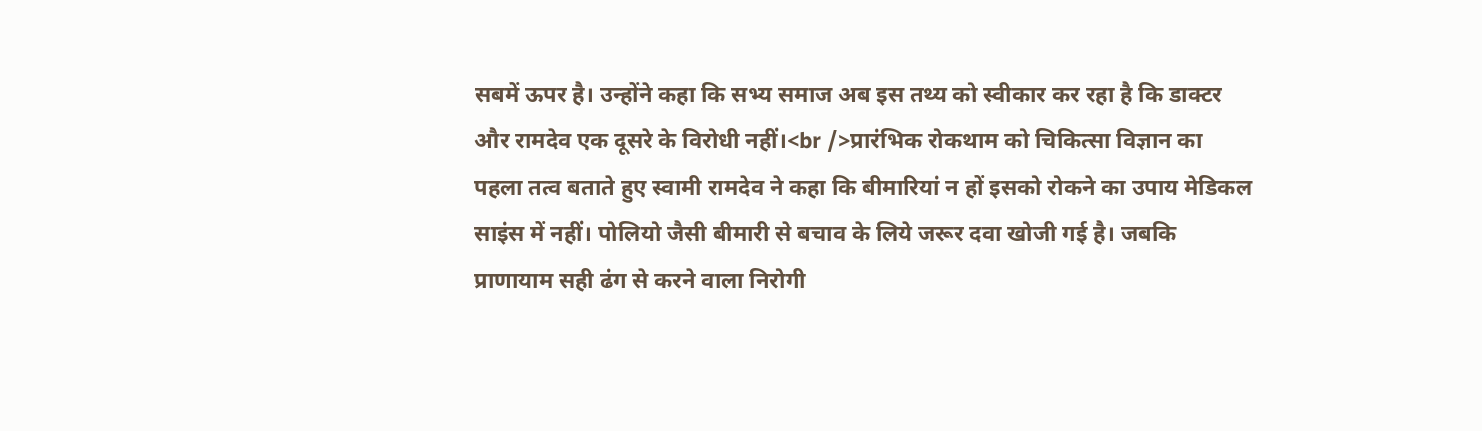सबमें ऊपर है। उन्होंने कहा कि सभ्य समाज अब इस तथ्य को स्वीकार कर रहा है कि डाक्टर और रामदेव एक दूसरे के विरोधी नहीं।<br />प्रारंभिक रोकथाम को चिकित्सा विज्ञान का पहला तत्व बताते हुए स्वामी रामदेव ने कहा कि बीमारियां न हों इसको रोकने का उपाय मेडिकल साइंस में नहीं। पोलियो जैसी बीमारी से बचाव के लिये जरूर दवा खोजी गई है। जबकि प्राणायाम सही ढंग से करने वाला निरोगी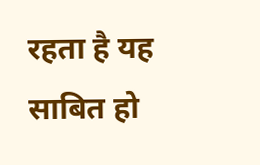रहता है यह साबित हो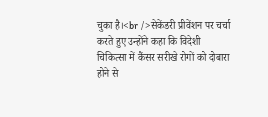चुका है।<br />सेकेंडरी प्रीवेंशन पर चर्चा करते हुए उन्होंने कहा कि विदेशी चिकित्सा में कैंसर सरीखे रोगों को दोबारा होने से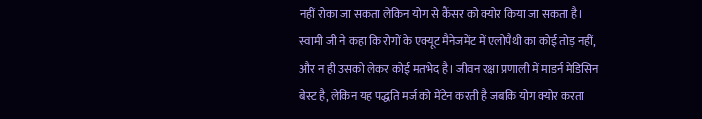नहीं रोका जा सकता लेकिन योग से कैंसर को क्योर किया जा सकता है। स्वामी जी ने कहा कि रोगों के एक्यूट मैनेजमेंट में एलोपैथी का कोई तोड़ नहीं, और न ही उसको लेकर कोई मतभेद है। जीवन रक्षा प्रणाली में माडर्न मेडिसिन बेस्ट है, लेकिन यह पद्धति मर्ज को मेंटेन करती है जबकि योग क्योर करता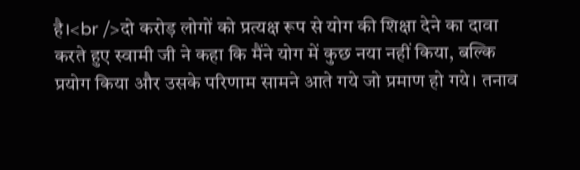है।<br />दो करोड़ लोगों को प्रत्यक्ष रूप से योग की शिक्षा देने का दावा करते हुए स्वामी जी ने कहा कि मैंने योग में कुछ नया नहीं किया, बल्कि प्रयोग किया और उसके परिणाम सामने आते गये जो प्रमाण हो गये। तनाव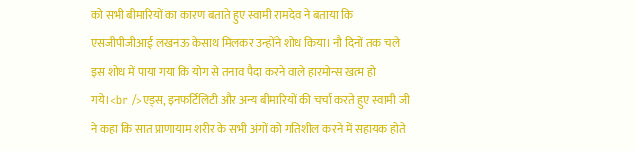को सभी बीमारियों का कारण बताते हुए स्वामी रामदेव ने बताया कि एसजीपीजीआई लखनऊ केसाथ मिलकर उन्होंने शोध किया। नौ दिनों तक चले इस शोध में पाया गया कि योग से तनाव पैदा करने वाले हारमोन्स खत्म हो गये।<br />एड्स, इनफर्टिलिटी और अन्य बीमारियों की चर्चा करते हुए स्वामी जी ने कहा कि सात प्राणायाम शरीर के सभी अंगों को गतिशील करने में सहायक होते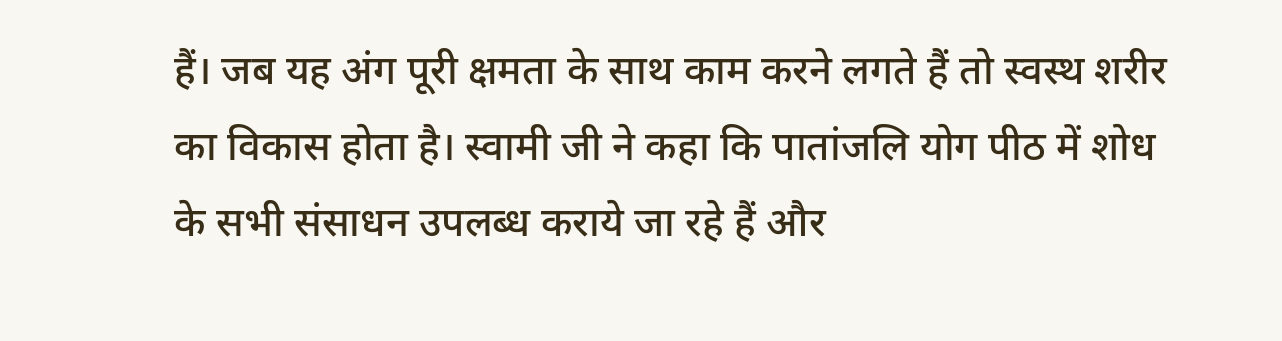हैं। जब यह अंग पूरी क्षमता के साथ काम करने लगते हैं तो स्वस्थ शरीर का विकास होता है। स्वामी जी ने कहा कि पातांजलि योग पीठ में शोध के सभी संसाधन उपलब्ध कराये जा रहे हैं और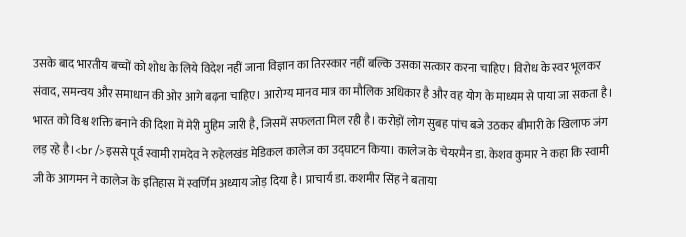उसके बाद भारतीय बच्चों को शोध के लिये विदेश नहीं जाना विज्ञान का तिरस्कार नहीं बल्कि उसका सत्कार करना चाहिए। विरोध के स्वर भूलकर संवाद, समन्वय और समाधान की ओर आगे बढ़ना चाहिए। आरोग्य मानव मात्र का मौलिक अधिकार है और वह योग के माध्यम से पाया जा सकता है। भारत को विश्व शक्ति बनाने की दिशा में मेरी मुहिम जारी है, जिसमें सफलता मिल रही है। करोड़ों लोग सुबह पांच बजे उठकर बीमारी के खिलाफ जंग लड़ रहे है।<br />इससे पूर्व स्वामी रामदेव ने रुहेलखंड मेडिकल कालेज का उद्घाटन किया। कालेज के चेयरमैन डा. केशव कुमार ने कहा कि स्वामी जी के आगमन ने कालेज के इतिहास में स्वर्णिम अध्याय जोड़ दिया है। प्राचार्य डा. कशमीर सिंह ने बताया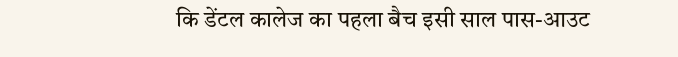कि डेंटल कालेज का पहला बैच इसी साल पास-आउट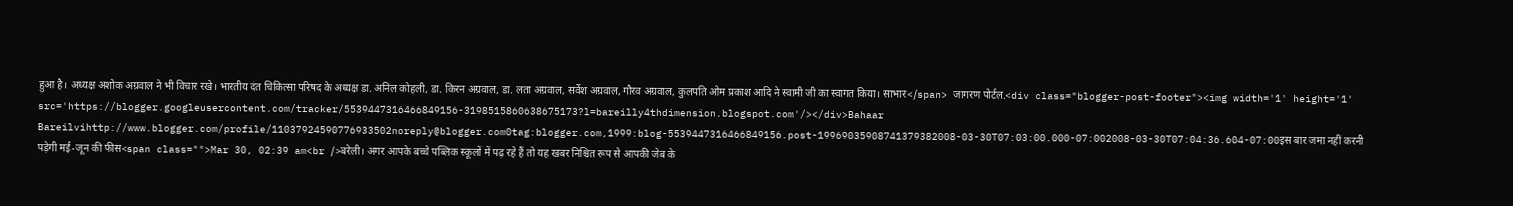हुआ है। अध्यक्ष अशोक अग्रवाल ने भी विचार रखे। भारतीय दंत चिकित्सा परिषद के अध्यक्ष डा. अनिल कोहली, डा. किरन अग्रवाल, डा. लता अग्रवाल, सर्वेश अग्रवाल, गौरव अग्रवाल, कुलपति ओम प्रकाश आदि ने स्वामी जी का स्वागत किया। साभार</span> जागरण पोर्टल.<div class="blogger-post-footer"><img width='1' height='1' src='https://blogger.googleusercontent.com/tracker/5539447316466849156-3198515860638675173?l=bareilly4thdimension.blogspot.com'/></div>Bahaar Bareilvihttp://www.blogger.com/profile/11037924590776933502noreply@blogger.com0tag:blogger.com,1999:blog-5539447316466849156.post-19969035908741379382008-03-30T07:03:00.000-07:002008-03-30T07:04:36.604-07:00इस बार जमा नहीं करनी पड़ेगी मई-जून की फीस<span class="">Mar 30, 02:39 am<br />बरेली। अगर आपके बच्चे पब्लिक स्कूलों में पढ़ रहे हैं तो यह खबर निश्चित रूप से आपकी जेब के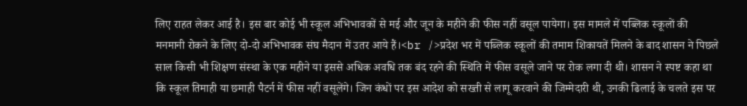लिए राहत लेकर आई है। इस बार कोई भी स्कूल अभिभावकों से मई और जून के महीने की फीस नहीं वसूल पायेगा। इस मामले में पब्लिक स्कूलों की मनमानी रोकने के लिए दो-दो अभिभावक संघ मैदान में उतर आये हैं।<br />प्रदेश भर में पब्लिक स्कूलों की तमाम शिकायतें मिलने के बाद शासन ने पिछले साल किसी भी शिक्षण संस्था के एक महीने या इससे अधिक अवधि तक बंद रहने की स्थिति में फीस वसूले जाने पर रोक लगा दी थी। शासन ने स्पष्ट कहा था कि स्कूल तिमाही या छमाही पैटर्न में फीस नहीं वसूलेंगे। जिन कंधों पर इस आदेश को सख्ती से लागू करवाने की जिम्मेदारी थी, उनकी ढिलाई के चलते इस पर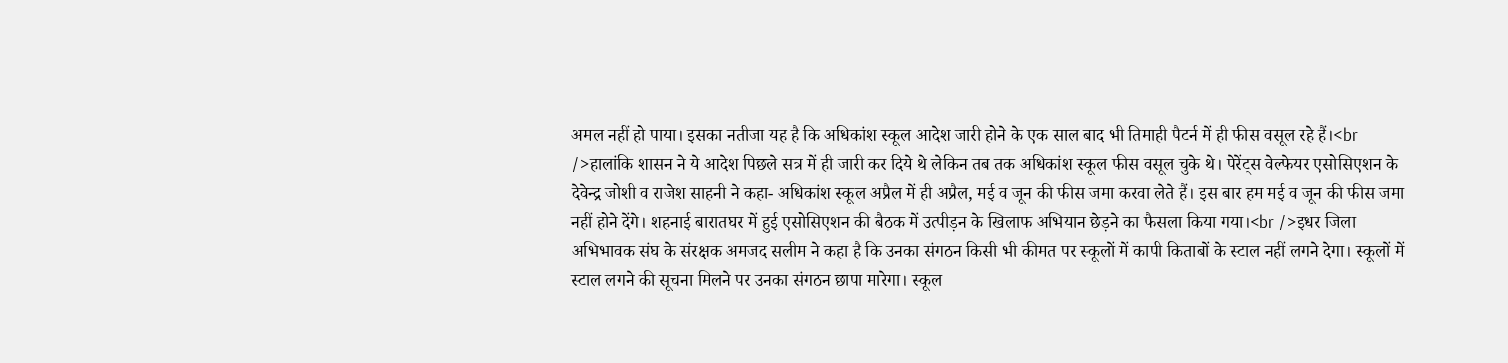अमल नहीं हो पाया। इसका नतीजा यह है कि अधिकांश स्कूल आदेश जारी होने के एक साल बाद भी तिमाही पैटर्न में ही फीस वसूल रहे हैं।<br />हालांकि शासन ने ये आदेश पिछले सत्र में ही जारी कर दिये थे लेकिन तब तक अधिकांश स्कूल फीस वसूल चुके थे। पेरेंट्स वेल्फेयर एसोसिएशन के देवेन्द्र जोशी व राजेश साहनी ने कहा- अधिकांश स्कूल अप्रैल में ही अप्रैल, मई व जून की फीस जमा करवा लेते हैं। इस बार हम मई व जून की फीस जमा नहीं होने देंगे। शहनाई बारातघर में हुई एसोसिएशन की बैठक में उत्पीड़न के खिलाफ अभियान छेड़ने का फैसला किया गया।<br />इधर जिला अभिभावक संघ के संरक्षक अमजद सलीम ने कहा है कि उनका संगठन किसी भी कीमत पर स्कूलों में कापी किताबों के स्टाल नहीं लगने देगा। स्कूलों में स्टाल लगने की सूचना मिलने पर उनका संगठन छापा मारेगा। स्कूल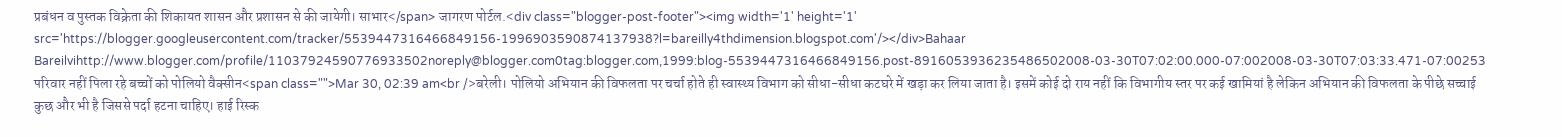प्रबंधन व पुस्तक विक्रेता की शिकायत शासन और प्रशासन से की जायेगी। साभार</span> जागरण पोर्टल.<div class="blogger-post-footer"><img width='1' height='1' src='https://blogger.googleusercontent.com/tracker/5539447316466849156-1996903590874137938?l=bareilly4thdimension.blogspot.com'/></div>Bahaar Bareilvihttp://www.blogger.com/profile/11037924590776933502noreply@blogger.com0tag:blogger.com,1999:blog-5539447316466849156.post-8916053936235486502008-03-30T07:02:00.000-07:002008-03-30T07:03:33.471-07:00253 परिवार नहीं पिला रहे बच्चों को पोलियो वैक्सीन<span class="">Mar 30, 02:39 am<br />बरेली। पोलियो अभियान की विफलता पर चर्चा होते ही स्वास्थ्य विभाग को सीधा-सीधा कटघरे में खड़ा कर लिया जाता है। इसमें कोई दो राय नहीं कि विभागीय स्तर पर कई खामियां है लेकिन अभियान की विफलता के पीछे सच्चाई कुछ और भी है जिससे पर्दा हटना चाहिए। हाई रिस्क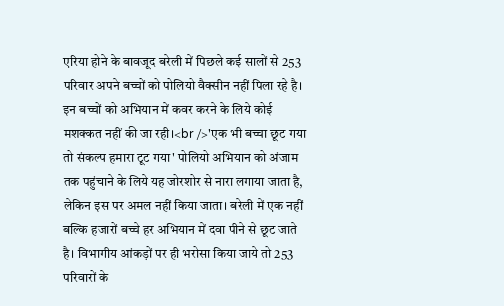एरिया होने के बावजूद बरेली में पिछले कई सालों से 253 परिवार अपने बच्चों को पोलियो वैक्सीन नहीं पिला रहे है। इन बच्चों को अभियान में कवर करने के लिये कोई मशक्कत नहीं की जा रही।<br />'एक भी बच्चा छूट गया तो संकल्प हमारा टूट गया' पोलियो अभियान को अंजाम तक पहुंचाने के लिये यह जोरशोर से नारा लगाया जाता है, लेकिन इस पर अमल नहीं किया जाता। बरेली में एक नहीं बल्कि हजारों बच्चे हर अभियान में दवा पीने से छूट जाते है। विभागीय आंकड़ों पर ही भरोसा किया जाये तो 253 परिवारों के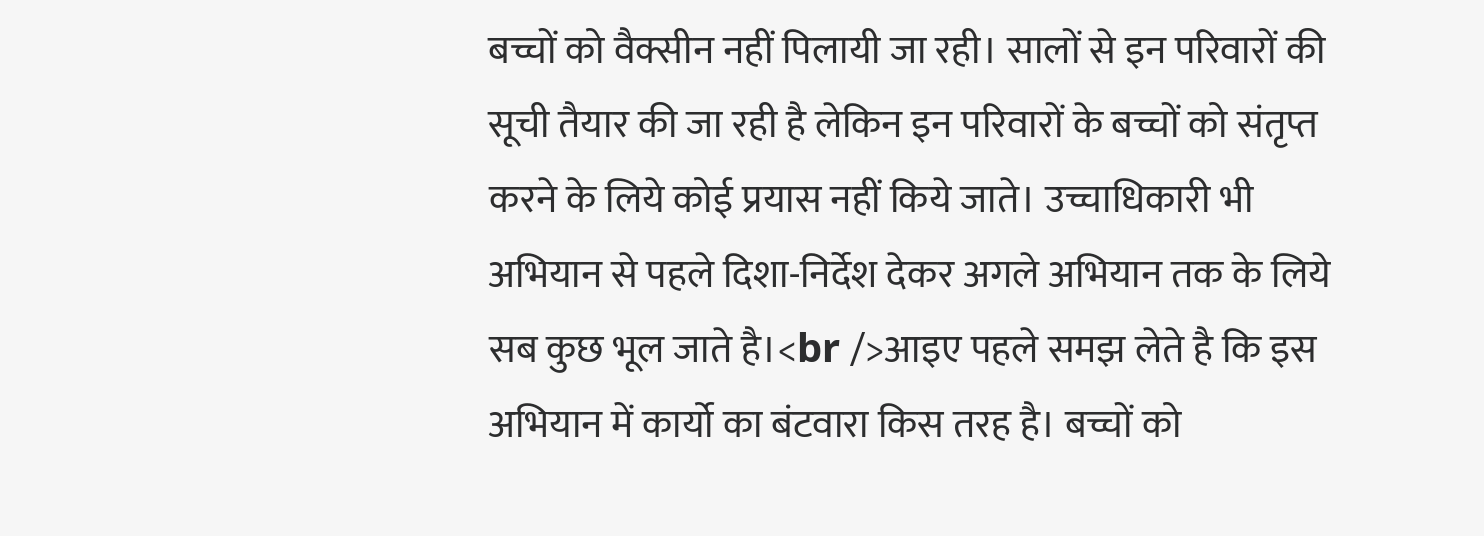बच्चों को वैक्सीन नहीं पिलायी जा रही। सालों से इन परिवारों की सूची तैयार की जा रही है लेकिन इन परिवारों के बच्चों को संतृप्त करने के लिये कोई प्रयास नहीं किये जाते। उच्चाधिकारी भी अभियान से पहले दिशा-निर्देश देकर अगले अभियान तक के लिये सब कुछ भूल जाते है।<br />आइए पहले समझ लेते है कि इस अभियान में कार्यो का बंटवारा किस तरह है। बच्चों को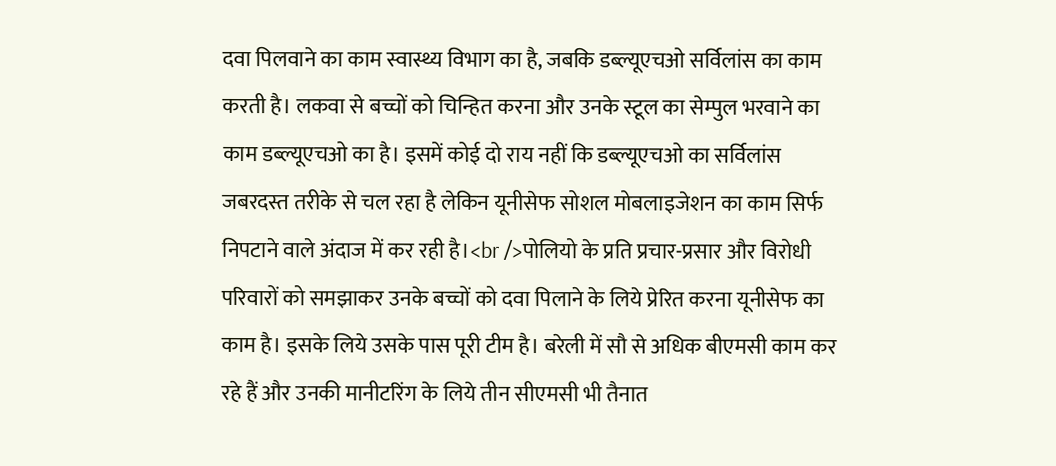दवा पिलवाने का काम स्वास्थ्य विभाग का है, जबकि डब्ल्यूएचओ सर्विलांस का काम करती है। लकवा से बच्चों को चिन्हित करना और उनके स्टूल का सेम्पुल भरवाने का काम डब्ल्यूएचओ का है। इसमें कोई दो राय नहीं कि डब्ल्यूएचओ का सर्विलांस जबरदस्त तरीके से चल रहा है लेकिन यूनीसेफ सोशल मोबलाइजेशन का काम सिर्फ निपटाने वाले अंदाज में कर रही है।<br />पोलियो के प्रति प्रचार-प्रसार और विरोधी परिवारों को समझाकर उनके बच्चों को दवा पिलाने के लिये प्रेरित करना यूनीसेफ का काम है। इसके लिये उसके पास पूरी टीम है। बरेली में सौ से अधिक बीएमसी काम कर रहे हैं और उनकी मानीटरिंग के लिये तीन सीएमसी भी तैनात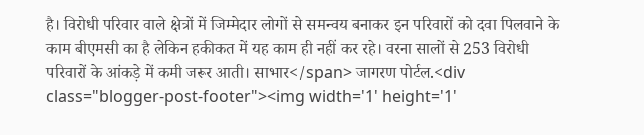है। विरोधी परिवार वाले क्षेत्रों में जिम्मेदार लोगों से समन्वय बनाकर इन परिवारों को दवा पिलवाने के काम बीएमसी का है लेकिन हकीकत में यह काम ही नहीं कर रहे। वरना सालों से 253 विरोधी परिवारों के आंकड़े में कमी जरूर आती। साभार</span> जागरण पोर्टल.<div class="blogger-post-footer"><img width='1' height='1'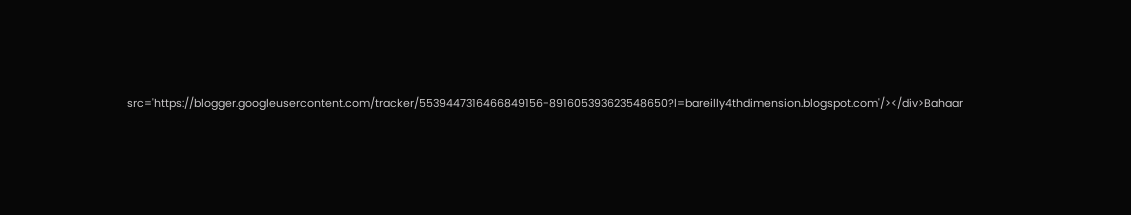src='https://blogger.googleusercontent.com/tracker/5539447316466849156-891605393623548650?l=bareilly4thdimension.blogspot.com'/></div>Bahaar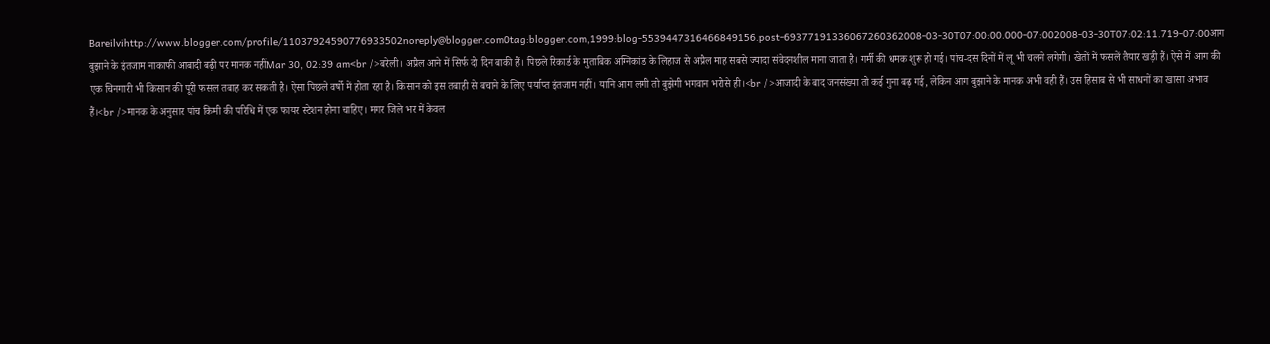Bareilvihttp://www.blogger.com/profile/11037924590776933502noreply@blogger.com0tag:blogger.com,1999:blog-5539447316466849156.post-69377191336067260362008-03-30T07:00:00.000-07:002008-03-30T07:02:11.719-07:00आग बुझाने के इंतजाम नाकाफी आबादी बढ़ी पर मानक नहींMar 30, 02:39 am<br />बरेली। अप्रैल आने में सिर्फ दो दिन बाकी हैं। पिछले रिकार्ड के मुताबिक अग्निकांड के लिहाज से अप्रैल माह सबसे ज्यादा संवेदनशील माना जाता है। गर्मी की धमक शुरू हो गई। पांच-दस दिनों में लू भी चलने लगेगी। खेतों में फसलें तैयार खड़ी हैं। ऐसे में आग की एक चिनगारी भी किसान की पूरी फसल तबाह कर सकती है। ऐसा पिछले वर्षो में होता रहा है। किसान को इस तबाही से बचाने के लिए पर्याप्त इंतजाम नहीं। यानि आग लगी तो बुझेगी भगवान भरोसे ही।<br />आजादी के बाद जनसंख्या तो कई गुना बढ़ गई, लेकिन आग बुझाने के मानक अभी वही हैं। उस हिसाब से भी साधनों का खासा अभाव हैं।<br />मानक के अनुसार पांच किमी की परिधि में एक फायर स्टेशन होना चाहिए। मगर जिले भर में केवल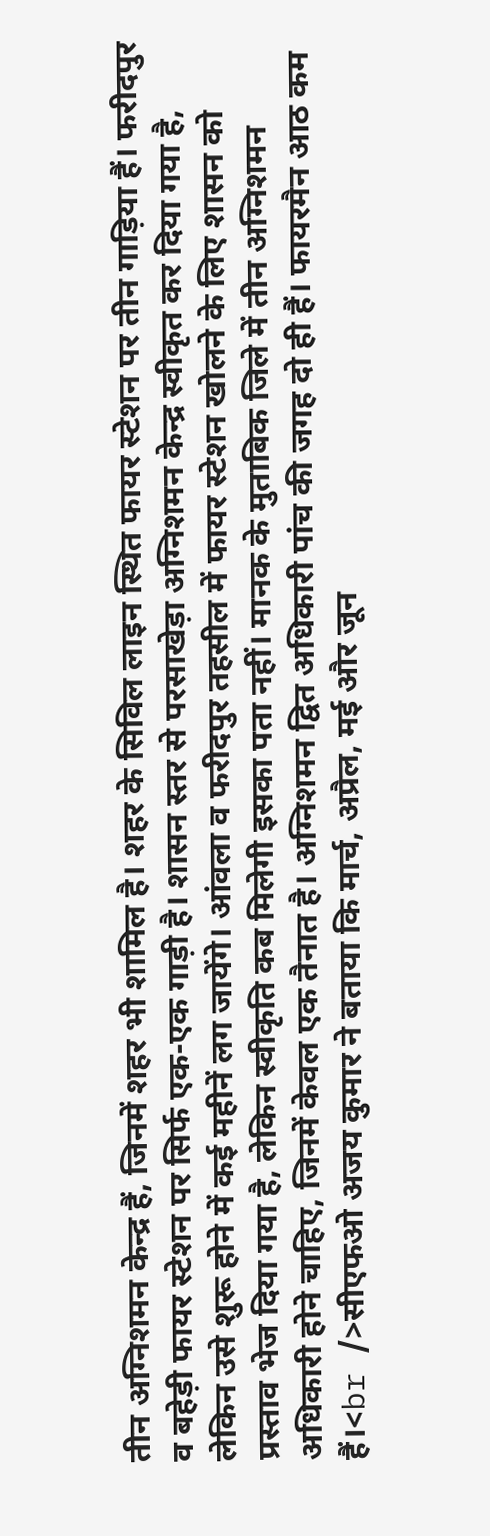तीन अग्निशमन केन्द्र हैं, जिनमें शहर भी शामिल है। शहर के सिविल लाइन स्थित फायर स्टेशन पर तीन गाड़िया हैं। फरीदपुर व बहेड़ी फायर स्टेशन पर सिर्फ एक-एक गाड़ी है। शासन स्तर से परसाखेड़ा अग्निशमन केन्द्र स्वीकृत कर दिया गया है, लेकिन उसे शुरू होने में कई महीनें लग जायेंगे। आंवला व फरीदपुर तहसील में फायर स्टेशन खोलने के लिए शासन को प्रस्ताव भेज दिया गया है, लेकिन स्वीकृति कब मिलेगी इसका पता नहीं। मानक के मुताबिक जिले में तीन अग्निशमन अधिकारी होने चाहिए, जिनमें केवल एक तैनात है। अग्निशमन द्वित अधिकारी पांच की जगह दो ही हैं। फायरमैन आठ कम हैं।<br />सीएफओ अजय कुमार ने बताया कि मार्च, अप्रैल, मई और जून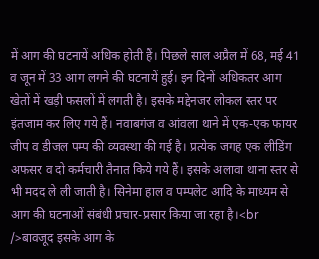में आग की घटनायें अधिक होती हैं। पिछले साल अप्रैल में 68, मई 41 व जून में 33 आग लगने की घटनायें हुई। इन दिनों अधिकतर आग खेतों में खड़ी फसलों में लगती है। इसके मद्देनजर लोकल स्तर पर इंतजाम कर लिए गये हैं। नवाबगंज व आंवला थाने में एक-एक फायर जीप व डीजल पम्प की व्यवस्था की गई है। प्रत्येक जगह एक लीडिंग अफसर व दो कर्मचारी तैनात किये गये हैं। इसके अलावा थाना स्तर से भी मदद ले ली जाती है। सिनेमा हाल व पम्पलेट आदि के माध्यम से आग की घटनाओं संबंधी प्रचार-प्रसार किया जा रहा है।<br />बावजूद इसके आग के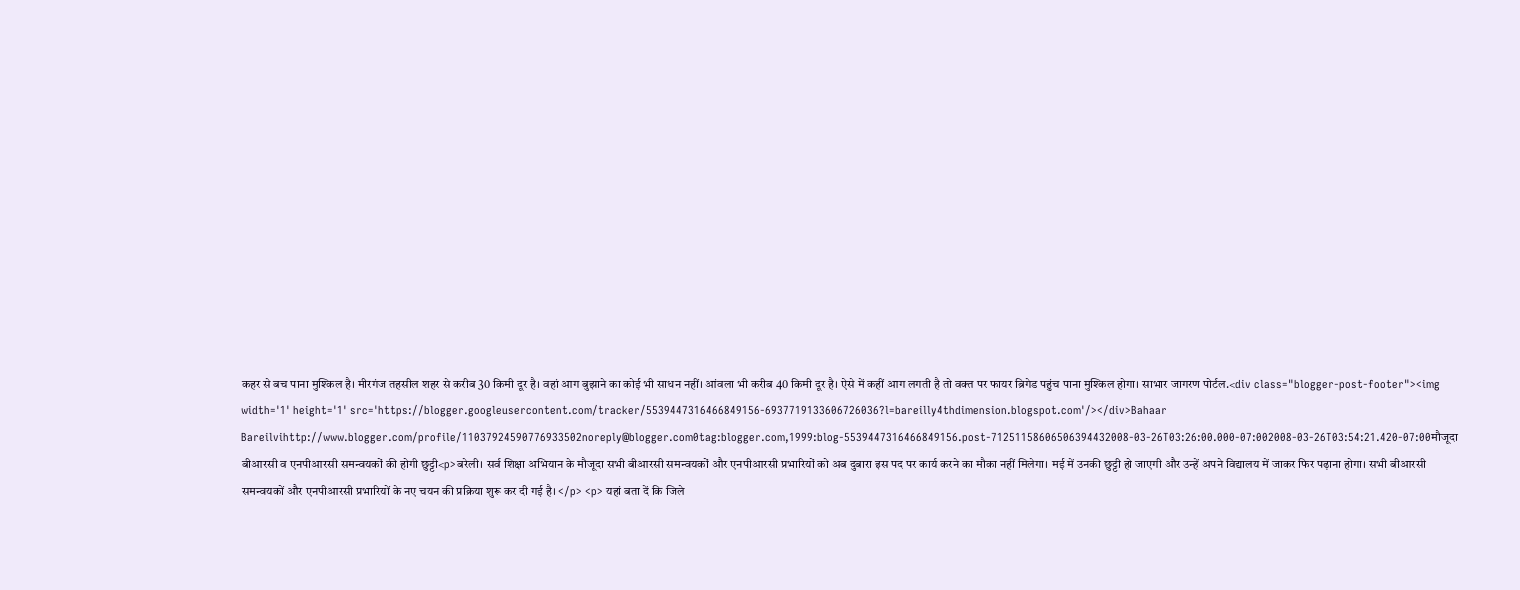कहर से बच पाना मुश्किल है। मीरगंज तहसील शहर से करीब 30 किमी दूर है। वहां आग बुझाने का कोई भी साधन नहीं। आंवला भी करीब 40 किमी दूर है। ऐसे में कहीं आग लगती है तो वक्त पर फायर ब्रिगेड पहुंच पाना मुश्किल होगा। साभार जागरण पोर्टल.<div class="blogger-post-footer"><img width='1' height='1' src='https://blogger.googleusercontent.com/tracker/5539447316466849156-6937719133606726036?l=bareilly4thdimension.blogspot.com'/></div>Bahaar Bareilvihttp://www.blogger.com/profile/11037924590776933502noreply@blogger.com0tag:blogger.com,1999:blog-5539447316466849156.post-71251158606506394432008-03-26T03:26:00.000-07:002008-03-26T03:54:21.420-07:00मौजूदा बीआरसी व एनपीआरसी समन्वयकों की होगी छुट्टी<p>बरेली। सर्व शिक्षा अभियान के मौजूदा सभी बीआरसी समन्वयकों और एनपीआरसी प्रभारियों को अब दुबारा इस पद पर कार्य करने का मौका नहीं मिलेगा। मई में उनकी छुट्टी हो जाएगी और उन्हें अपने विद्यालय में जाकर फिर पढ़ाना होगा। सभी बीआरसी समन्वयकों और एनपीआरसी प्रभारियों के नए चयन की प्रक्रिया शुरू कर दी गई है। </p> <p> यहां बता दें कि जिले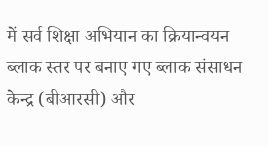में सर्व शिक्षा अभियान का क्रियान्वयन ब्लाक स्तर पर बनाए गए ब्लाक संसाधन केन्द्र (बीआरसी) और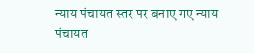न्याय पंचायत स्तर पर बनाए गए न्याय पंचायत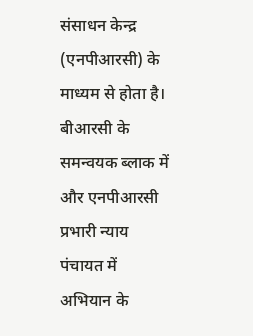संसाधन केन्द्र (एनपीआरसी) के माध्यम से होता है। बीआरसी के समन्वयक ब्लाक में और एनपीआरसी प्रभारी न्याय पंचायत में अभियान के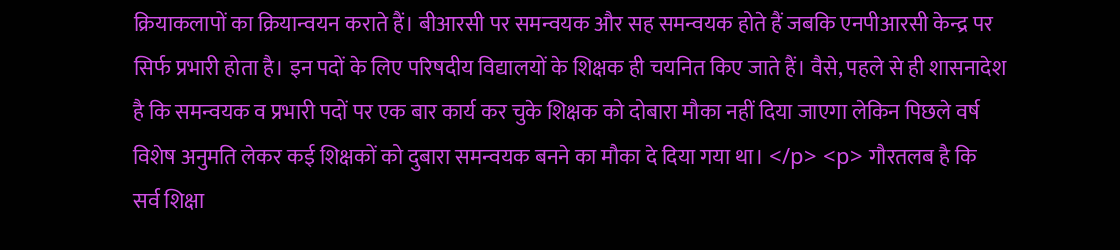क्रियाकलापों का क्रियान्वयन कराते हैं। बीआरसी पर समन्वयक और सह समन्वयक होते हैं जबकि एनपीआरसी केन्द्र पर सिर्फ प्रभारी होता है। इन पदों के लिए परिषदीय विद्यालयों के शिक्षक ही चयनित किए जाते हैं। वैसे, पहले से ही शासनादेश है कि समन्वयक व प्रभारी पदों पर एक बार कार्य कर चुके शिक्षक को दोबारा मौका नहीं दिया जाएगा लेकिन पिछले वर्ष विशेष अनुमति लेकर कई शिक्षकों को दुबारा समन्वयक बनने का मौका दे दिया गया था। </p> <p> गौरतलब है कि सर्व शिक्षा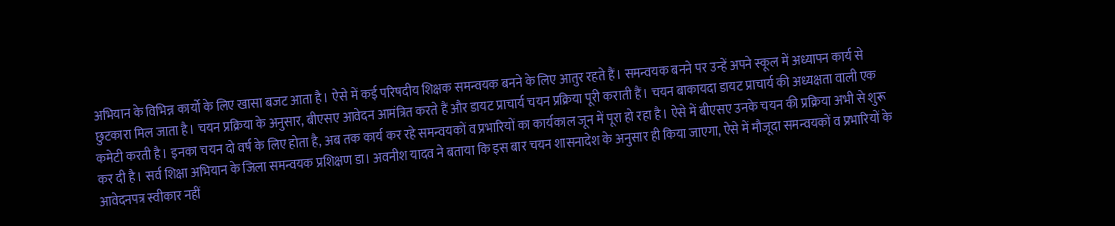अभियान के विभिन्न कार्यो के लिए खासा बजट आता है। ऐसे में कई परिषदीय शिक्षक समन्वयक बनने के लिए आतुर रहते हैं। समन्वयक बनने पर उन्हें अपने स्कूल में अध्यापन कार्य से छुटकारा मिल जाता है। चयन प्रक्रिया के अनुसार, बीएसए आवेदन आमंत्रित करते हैं और डायट प्राचार्य चयन प्रक्रिया पूरी कराती हैं। चयन बाकायदा डायट प्राचार्य की अध्यक्षता वाली एक कमेटी करती है। इनका चयन दो वर्ष के लिए होता है, अब तक कार्य कर रहे समन्वयकों व प्रभारियों का कार्यकाल जून में पूरा हो रहा है। ऐसे में बीएसए उनके चयन की प्रक्रिया अभी से शुरू कर दी है। सर्व शिक्षा अभियान के जिला समन्वयक प्रशिक्षण डा। अवनीश यादव ने बताया कि इस बार चयन शासनादेश के अनुसार ही किया जाएगा, ऐसे में मौजूदा समन्वयकों व प्रभारियों के आवेदनपत्र स्वीकार नहीं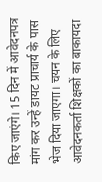किए जाएंगे। 15 दिन में आवेदनपत्र मांग कर उन्हें डायट प्राचार्य के पास भेज दिया जाएगा। चयन के लिए आवेदनकर्ता शिक्षकों का बाकायदा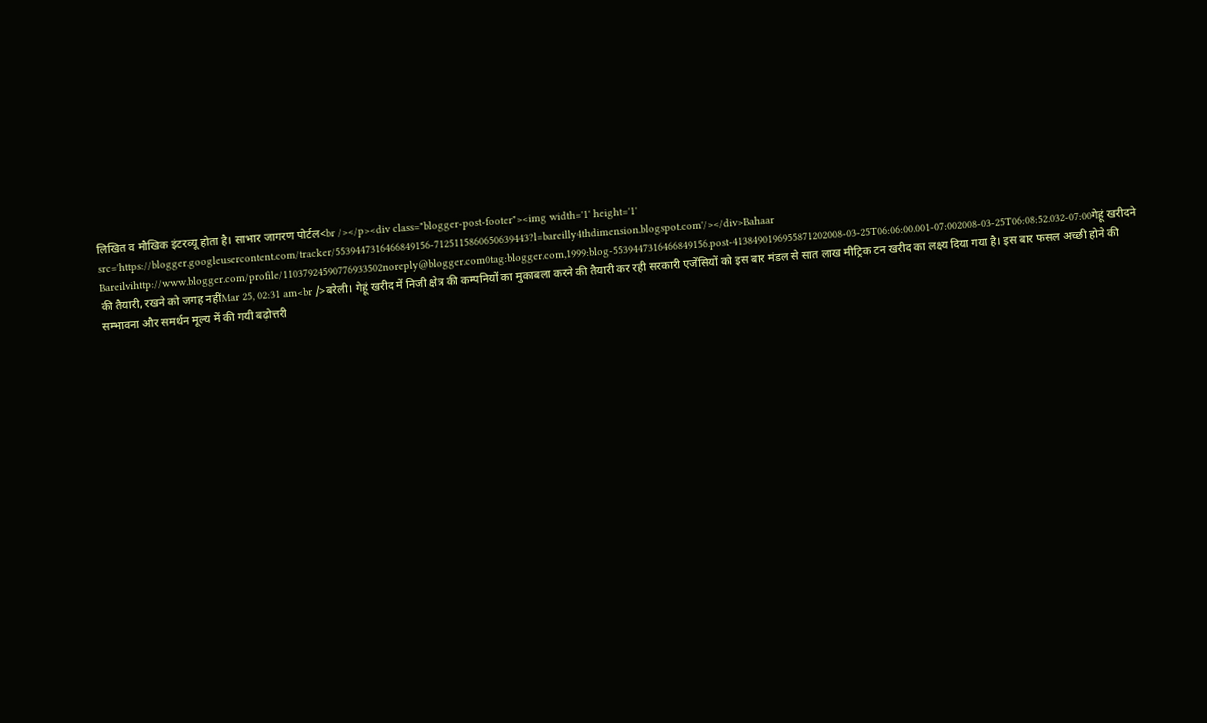लिखित व मौखिक इंटरव्यू होता है। साभार जागरण पोर्टल<br /></p><div class="blogger-post-footer"><img width='1' height='1' src='https://blogger.googleusercontent.com/tracker/5539447316466849156-7125115860650639443?l=bareilly4thdimension.blogspot.com'/></div>Bahaar Bareilvihttp://www.blogger.com/profile/11037924590776933502noreply@blogger.com0tag:blogger.com,1999:blog-5539447316466849156.post-4138490196955871202008-03-25T06:06:00.001-07:002008-03-25T06:08:52.032-07:00गेहूं खरीदने की तैयारी, रखने को जगह नहींMar 25, 02:31 am<br />बरेली। गेहूं खरीद में निजी क्षेत्र की कम्पनियों का मुकाबला करने की तैयारी कर रही सरकारी एजेंसियों को इस बार मंडल से सात लाख मीट्रिक टन खरीद का लक्ष्य दिया गया है। इस बार फसल अच्छी होने की सम्भावना और समर्थन मूल्य में की गयी बढ़ोत्तरी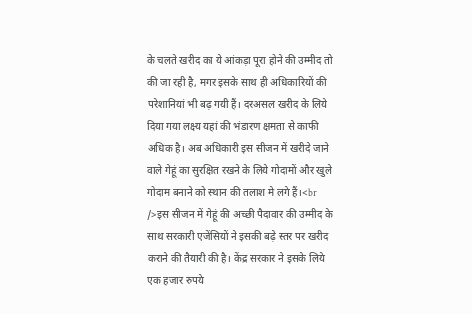के चलते खरीद का ये आंकड़ा पूरा होने की उम्मीद तो की जा रही है, मगर इसके साथ ही अधिकारियों की परेशानियां भी बढ़ गयी हैं। दरअसल खरीद के लिये दिया गया लक्ष्य यहां की भंडारण क्षमता से काफी अधिक है। अब अधिकारी इस सीजन में खरीदे जाने वाले गेहूं का सुरक्षित रखने के लिये गोदामों और खुले गोदाम बनाने को स्थान की तलाश मे लगे हैं।<br />इस सीजन में गेहूं की अच्छी पैदावार की उम्मीद के साथ सरकारी एजेंसियों ने इसकी बढ़े स्तर पर खरीद कराने की तैयारी की है। केंद्र सरकार ने इसके लिये एक हजार रुपये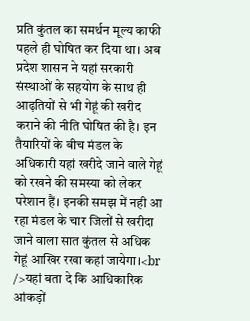प्रति कुंतल का समर्थन मूल्य काफी पहले ही घोषित कर दिया था। अब प्रदेश शासन ने यहां सरकारी संस्थाओं के सहयोग के साथ ही आढ़तियों से भी गेहूं की खरीद कराने की नीति घोषित की है। इन तैयारियों के बीच मंडल के अधिकारी यहां खरीदे जाने वाले गेहूं को रखने की समस्या को लेकर परेशान हैं। इनकी समझ में नही आ रहा मंडल के चार जिलों से खरीदा जाने वाला सात कुंतल से अधिक गेहूं आखिर रखा कहां जायेगा।<br />यहां बता दे कि आधिकारिक आंकड़ों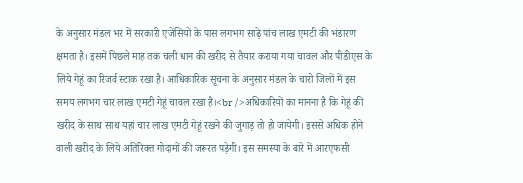के अनुसार मंडल भर में सरकारी एजेंसियों के पास लगभग साढ़े पांच लाख एमटी की भंडारण क्षमता है। इसमें पिछले माह तक चली धान की खरीद से तैयार कराया गया चावल और पीडीएस के लिये गेहूं का रिजर्व स्टाक रखा है। आधिकारिक सूचना के अनुसार मंडल के चारो जिलों में इस समय लगभग चार लाख एमटी गेहूं चावल रखा है।<br />अधिकारियों का मानना है कि गेहूं की खरीद के साथ साथ यहां चार लाख एमटी गेहूं रखने की जुगाड़ तो हो जायेगी। इससे अधिक होने वाली खरीद के लिये अतिरिक्त गोदामों की जरूरत पड़ेगी। इस समस्या के बारे में आरएफसी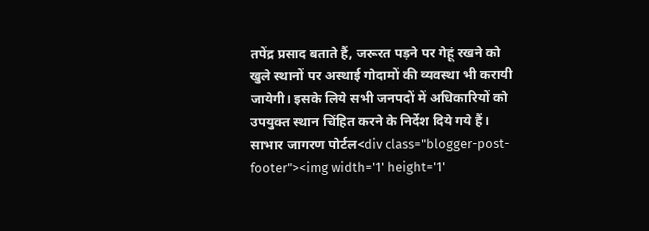तपेंद्र प्रसाद बताते हैं, जरूरत पड़ने पर गेहूं रखने को खुले स्थानों पर अस्थाई गोदामों की व्यवस्था भी करायी जायेगी। इसके लिये सभी जनपदों में अधिकारियों को उपयुक्त स्थान चिंहित करने के निर्देश दिये गये हैं। साभार जागरण पोर्टल<div class="blogger-post-footer"><img width='1' height='1'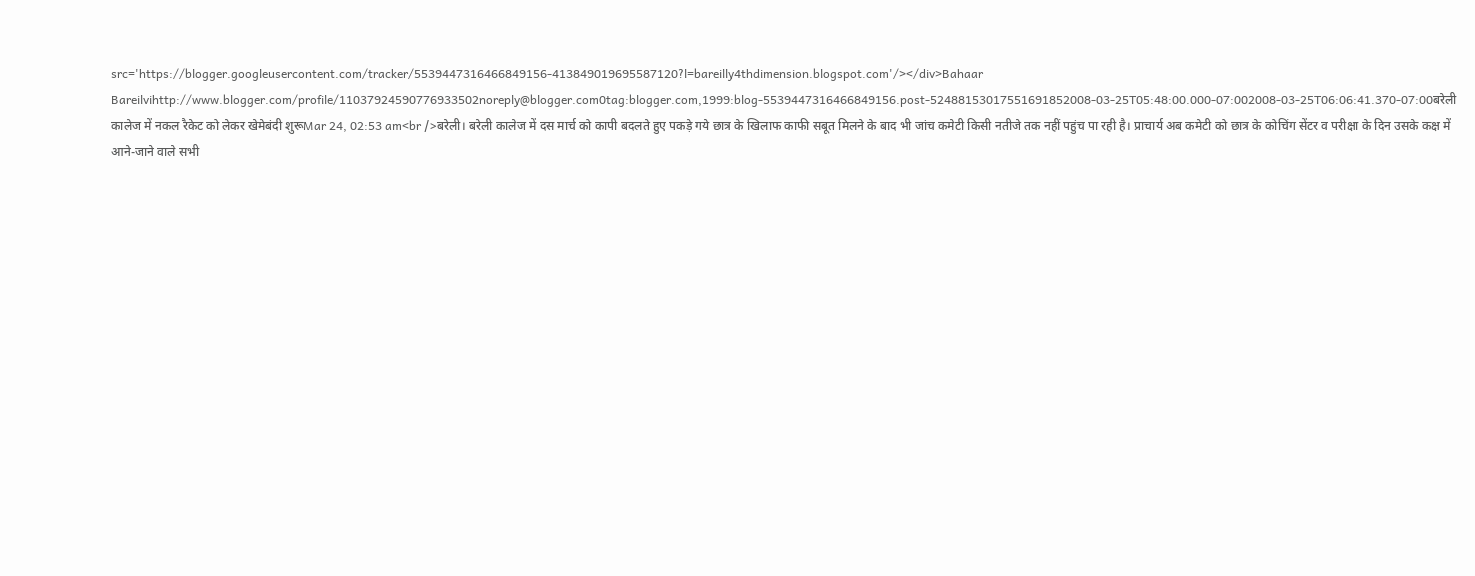src='https://blogger.googleusercontent.com/tracker/5539447316466849156-413849019695587120?l=bareilly4thdimension.blogspot.com'/></div>Bahaar Bareilvihttp://www.blogger.com/profile/11037924590776933502noreply@blogger.com0tag:blogger.com,1999:blog-5539447316466849156.post-52488153017551691852008-03-25T05:48:00.000-07:002008-03-25T06:06:41.370-07:00बरेली कालेज में नकल रैकेट को लेकर खेमेबंदी शुरूMar 24, 02:53 am<br />बरेली। बरेली कालेज में दस मार्च को कापी बदलते हुए पकड़े गये छात्र के खिलाफ काफी सबूत मिलने के बाद भी जांच कमेटी किसी नतीजे तक नहीं पहुंच पा रही है। प्राचार्य अब कमेटी को छात्र के कोचिंग सेंटर व परीक्षा के दिन उसके कक्ष में आने-जाने वाले सभी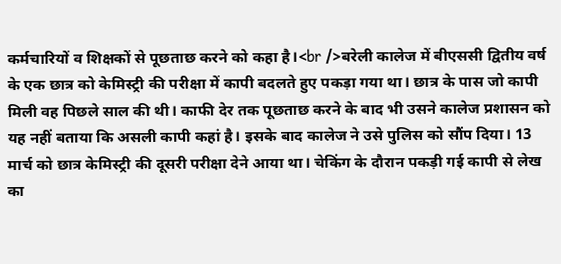कर्मचारियों व शिक्षकों से पूछताछ करने को कहा है।<br />बरेली कालेज में बीएससी द्वितीय वर्ष के एक छात्र को केमिस्ट्री की परीक्षा में कापी बदलते हुए पकड़ा गया था। छात्र के पास जो कापी मिली वह पिछले साल की थी। काफी देर तक पूछताछ करने के बाद भी उसने कालेज प्रशासन को यह नहीं बताया कि असली कापी कहां है। इसके बाद कालेज ने उसे पुलिस को सौंप दिया। 13 मार्च को छात्र केमिस्ट्री की दूसरी परीक्षा देने आया था। चेकिंग के दौरान पकड़ी गई कापी से लेख का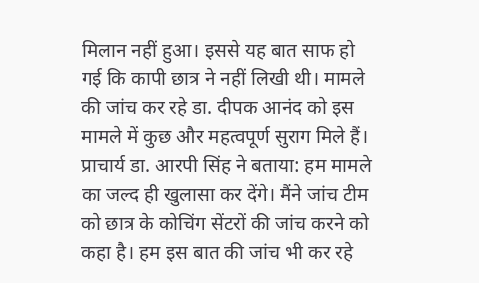मिलान नहीं हुआ। इससे यह बात साफ हो गई कि कापी छात्र ने नहीं लिखी थी। मामले की जांच कर रहे डा. दीपक आनंद को इस मामले में कुछ और महत्वपूर्ण सुराग मिले हैं। प्राचार्य डा. आरपी सिंह ने बताया: हम मामले का जल्द ही खुलासा कर देंगे। मैंने जांच टीम को छात्र के कोचिंग सेंटरों की जांच करने को कहा है। हम इस बात की जांच भी कर रहे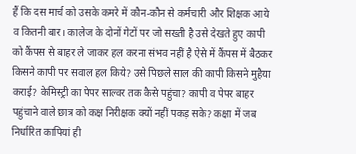हैं कि दस मार्च को उसके कमरे में कौन-कौन से कर्मचारी और शिक्षक आये व कितनी बार। कालेज के दोनों गेटों पर जो सख्ती है उसे देखते हुए कापी को कैंपस से बाहर ले जाकर हल करना संभव नहीं है ऐसे में कैंपस में बैठकर किसने कापी पर सवाल हल किये? उसे पिछले साल की कापी किसने मुहैया कराई? केमिस्ट्री का पेपर साल्वर तक कैसे पहुंचा? कापी व पेपर बाहर पहुंचाने वाले छात्र को कक्ष निरीक्षक क्यों नहीं पकड़ सके? कक्षा में जब निर्धारित कापियां ही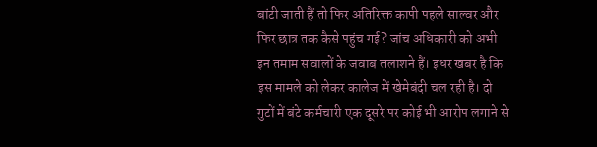बांटी जाती हैं तो फिर अतिरिक्त कापी पहले साल्वर और फिर छात्र तक कैसे पहुंच गई? जांच अधिकारी को अभी इन तमाम सवालों के जवाब तलाशने हैं। इधर खबर है कि इस मामले को लेकर कालेज में खेमेबंदी चल रही है। दो गुटों में बंटे कर्मचारी एक दूसरे पर कोई भी आरोप लगाने से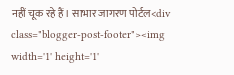नहीं चूक रहे हैं। साभार जागरण पोर्टल<div class="blogger-post-footer"><img width='1' height='1'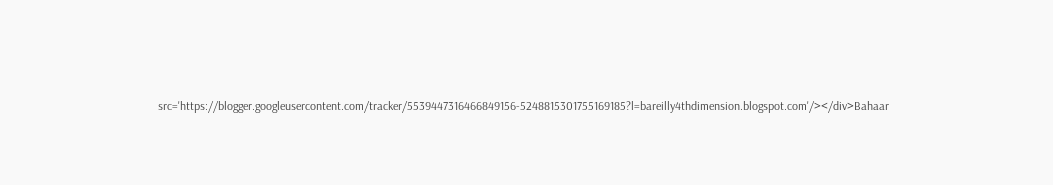src='https://blogger.googleusercontent.com/tracker/5539447316466849156-5248815301755169185?l=bareilly4thdimension.blogspot.com'/></div>Bahaar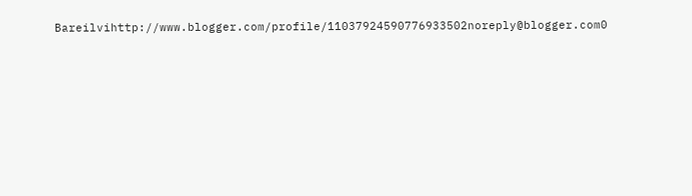Bareilvihttp://www.blogger.com/profile/11037924590776933502noreply@blogger.com0